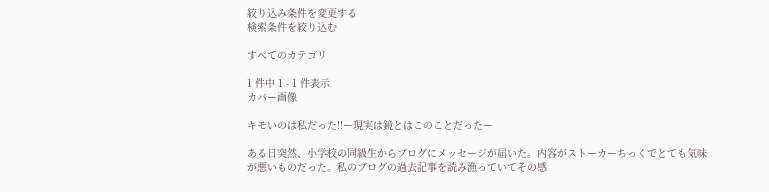絞り込み条件を変更する
検索条件を絞り込む

すべてのカテゴリ

1 件中 1 - 1 件表示
カバー画像

キモいのは私だった!!ー現実は鏡とはこのことだったー

ある日突然、小学校の同級生からブログにメッセージが届いた。内容がストーカーちっくでとても気味が悪いものだった。私のブログの過去記事を読み漁っていてその感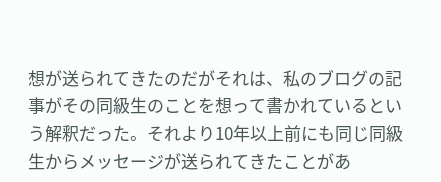想が送られてきたのだがそれは、私のブログの記事がその同級生のことを想って書かれているという解釈だった。それより10年以上前にも同じ同級生からメッセージが送られてきたことがあ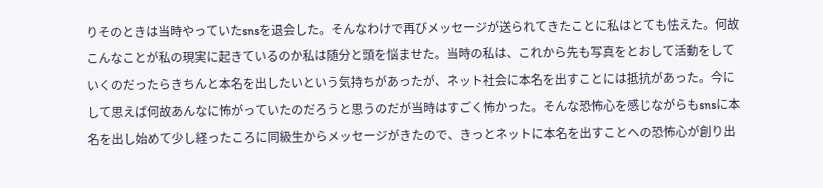りそのときは当時やっていたsnsを退会した。そんなわけで再びメッセージが送られてきたことに私はとても怯えた。何故こんなことが私の現実に起きているのか私は随分と頭を悩ませた。当時の私は、これから先も写真をとおして活動をしていくのだったらきちんと本名を出したいという気持ちがあったが、ネット社会に本名を出すことには抵抗があった。今にして思えば何故あんなに怖がっていたのだろうと思うのだが当時はすごく怖かった。そんな恐怖心を感じながらもsnsに本名を出し始めて少し経ったころに同級生からメッセージがきたので、きっとネットに本名を出すことへの恐怖心が創り出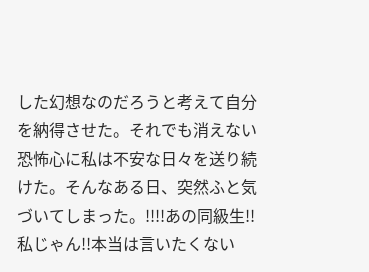した幻想なのだろうと考えて自分を納得させた。それでも消えない恐怖心に私は不安な日々を送り続けた。そんなある日、突然ふと気づいてしまった。!!!!あの同級生!!私じゃん!!本当は言いたくない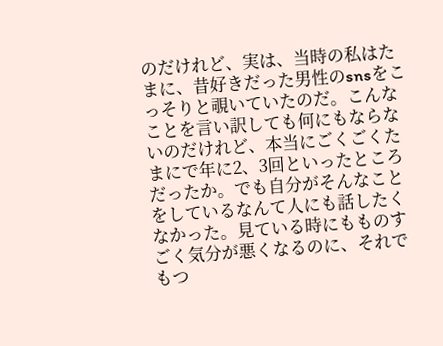のだけれど、実は、当時の私はたまに、昔好きだった男性のsnsをこっそりと覗いていたのだ。こんなことを言い訳しても何にもならないのだけれど、本当にごくごくたまにで年に2、3回といったところだったか。でも自分がそんなことをしているなんて人にも話したくなかった。見ている時にもものすごく気分が悪くなるのに、それでもつ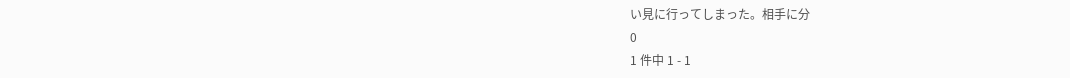い見に行ってしまった。相手に分
0
1 件中 1 - 1